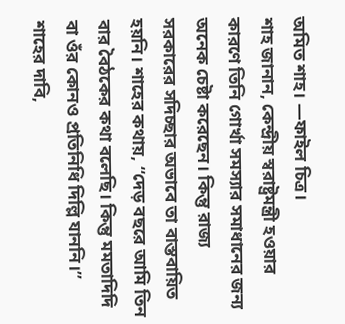অমিত শাহ। —ফাইল চিত্র।
শাহ জানান, কেন্দ্রীয় স্বরাষ্ট্রমন্ত্রী হওয়ার কারণে তিনি গোর্খা সমস্যার সমাধানের জন্য অনেক চেষ্টা করেছেন। কিন্তু রাজ্য সরকারের সদিচ্ছার অভাবে তা বাস্তবায়িত হয়নি। শাহের কথায়, ‘‘দেড় বছরে আমি তিন বার বৈঠকের কথা বলেছি। কিন্তু মমতাদিদি বা ওঁর কোনও প্রতিনিধি দিল্লি যাননি।’’
শাহের দাবি,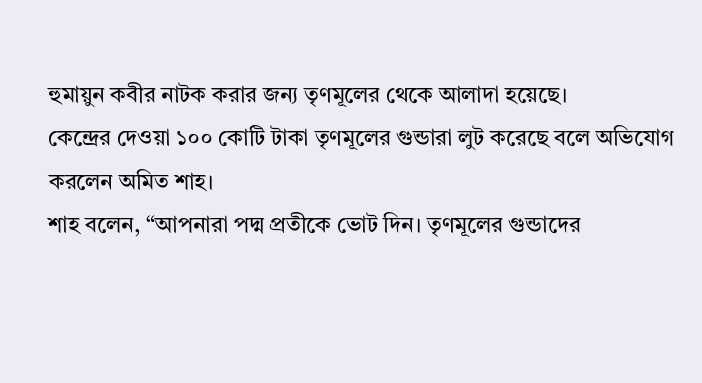হুমায়ুন কবীর নাটক করার জন্য তৃণমূলের থেকে আলাদা হয়েছে।
কেন্দ্রের দেওয়া ১০০ কোটি টাকা তৃণমূলের গুন্ডারা লুট করেছে বলে অভিযোগ করলেন অমিত শাহ।
শাহ বলেন, “আপনারা পদ্ম প্রতীকে ভোট দিন। তৃণমূলের গুন্ডাদের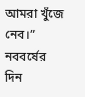আমরা খুঁজে নেব।”
নববর্ষের দিন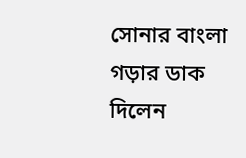সোনার বাংলা গড়ার ডাক দিলেন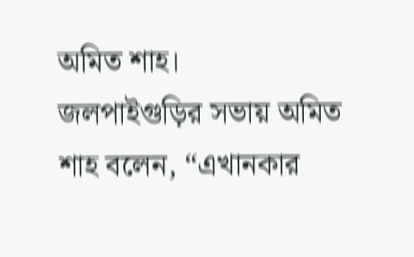অমিত শাহ।
জলপাইগুড়ির সভায় অমিত শাহ বলেন, “এখানকার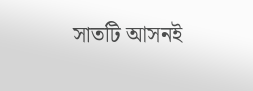সাতটি আসনই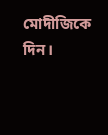মোদীজিকে দিন।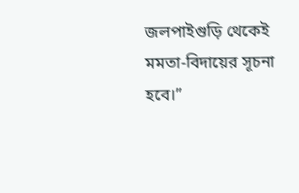জলপাইগুড়ি থেকেই মমতা-বিদায়ের সূচনা হবে।”